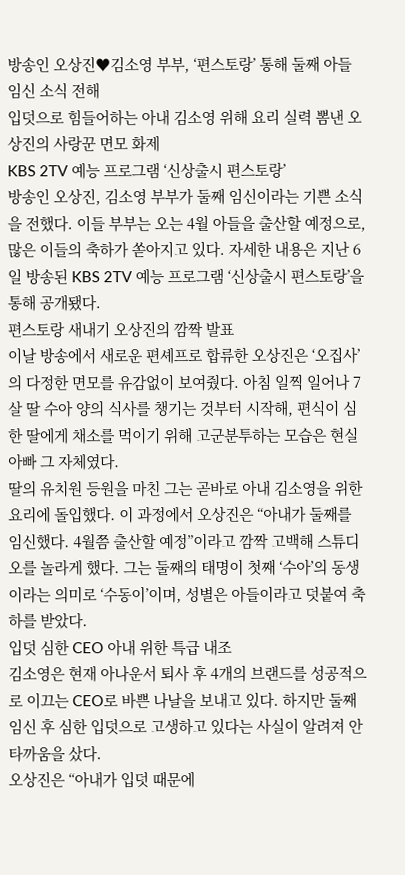방송인 오상진♥김소영 부부, ‘편스토랑’ 통해 둘째 아들 임신 소식 전해
입덧으로 힘들어하는 아내 김소영 위해 요리 실력 뽐낸 오상진의 사랑꾼 면모 화제
KBS 2TV 예능 프로그램 ‘신상출시 편스토랑’
방송인 오상진, 김소영 부부가 둘째 임신이라는 기쁜 소식을 전했다. 이들 부부는 오는 4월 아들을 출산할 예정으로, 많은 이들의 축하가 쏟아지고 있다. 자세한 내용은 지난 6일 방송된 KBS 2TV 예능 프로그램 ‘신상출시 편스토랑’을 통해 공개됐다.
편스토랑 새내기 오상진의 깜짝 발표
이날 방송에서 새로운 편셰프로 합류한 오상진은 ‘오집사’의 다정한 면모를 유감없이 보여줬다. 아침 일찍 일어나 7살 딸 수아 양의 식사를 챙기는 것부터 시작해, 편식이 심한 딸에게 채소를 먹이기 위해 고군분투하는 모습은 현실 아빠 그 자체였다.
딸의 유치원 등원을 마친 그는 곧바로 아내 김소영을 위한 요리에 돌입했다. 이 과정에서 오상진은 “아내가 둘째를 임신했다. 4월쯤 출산할 예정”이라고 깜짝 고백해 스튜디오를 놀라게 했다. 그는 둘째의 태명이 첫째 ‘수아’의 동생이라는 의미로 ‘수동이’이며, 성별은 아들이라고 덧붙여 축하를 받았다.
입덧 심한 CEO 아내 위한 특급 내조
김소영은 현재 아나운서 퇴사 후 4개의 브랜드를 성공적으로 이끄는 CEO로 바쁜 나날을 보내고 있다. 하지만 둘째 임신 후 심한 입덧으로 고생하고 있다는 사실이 알려져 안타까움을 샀다.
오상진은 “아내가 입덧 때문에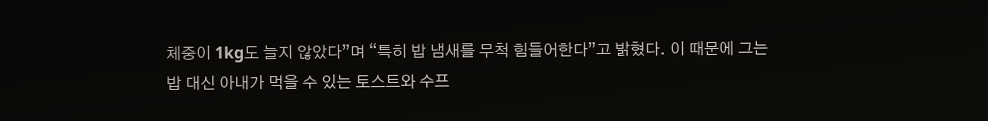체중이 1kg도 늘지 않았다”며 “특히 밥 냄새를 무척 힘들어한다”고 밝혔다. 이 때문에 그는 밥 대신 아내가 먹을 수 있는 토스트와 수프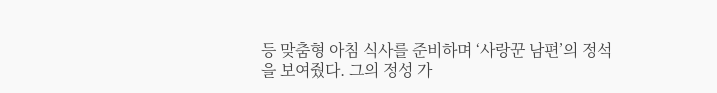등 맞춤형 아침 식사를 준비하며 ‘사랑꾼 남편’의 정석을 보여줬다. 그의 정성 가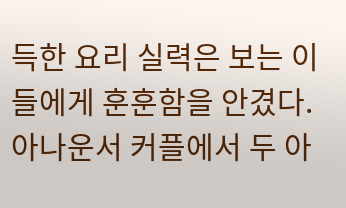득한 요리 실력은 보는 이들에게 훈훈함을 안겼다.
아나운서 커플에서 두 아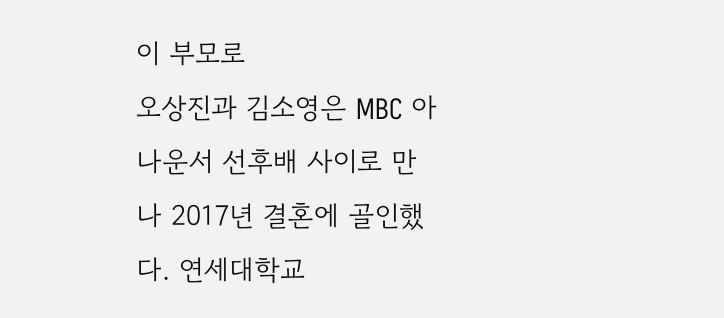이 부모로
오상진과 김소영은 MBC 아나운서 선후배 사이로 만나 2017년 결혼에 골인했다. 연세대학교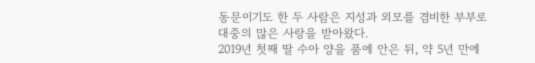동문이기도 한 두 사람은 지성과 외모를 겸비한 부부로 대중의 많은 사랑을 받아왔다.
2019년 첫째 딸 수아 양을 품에 안은 뒤, 약 5년 만에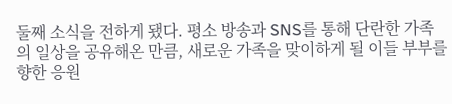둘째 소식을 전하게 됐다. 평소 방송과 SNS를 통해 단란한 가족의 일상을 공유해온 만큼, 새로운 가족을 맞이하게 될 이들 부부를 향한 응원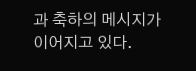과 축하의 메시지가 이어지고 있다.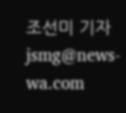조선미 기자 jsmg@news-wa.com